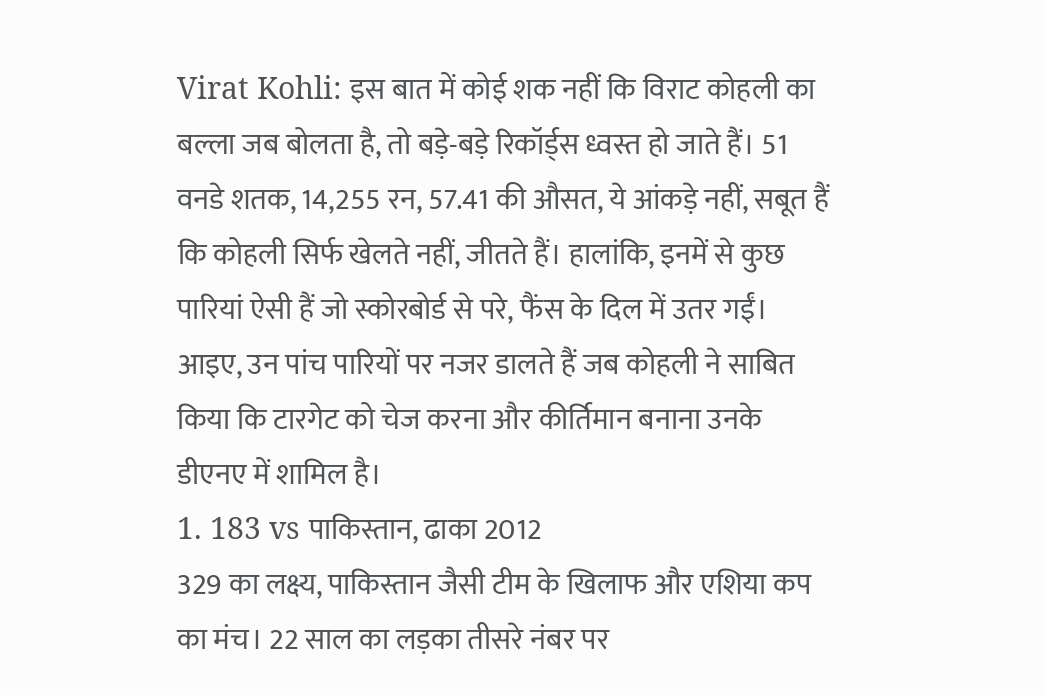Virat Kohli: इस बात में कोई शक नहीं कि विराट कोहली का बल्ला जब बोलता है, तो बड़े-बड़े रिकॉर्ड्स ध्वस्त हो जाते हैं। 51 वनडे शतक, 14,255 रन, 57.41 की औसत, ये आंकड़े नहीं, सबूत हैं कि कोहली सिर्फ खेलते नहीं, जीतते हैं। हालांकि, इनमें से कुछ पारियां ऐसी हैं जो स्कोरबोर्ड से परे, फैंस के दिल में उतर गईं। आइए, उन पांच पारियों पर नजर डालते हैं जब कोहली ने साबित किया कि टारगेट को चेज करना और कीर्तिमान बनाना उनके डीएनए में शामिल है।
1. 183 vs पाकिस्तान, ढाका 2012
329 का लक्ष्य, पाकिस्तान जैसी टीम के खिलाफ और एशिया कप का मंच। 22 साल का लड़का तीसरे नंबर पर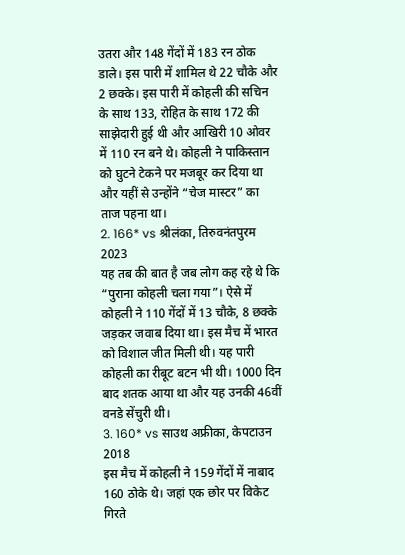उतरा और 148 गेंदों में 183 रन ठोक डाले। इस पारी में शामिल थे 22 चौके और 2 छक्के। इस पारी में कोहली की सचिन के साथ 133, रोहित के साथ 172 की साझेदारी हुई थी और आखिरी 10 ओवर में 110 रन बने थे। कोहली ने पाकिस्तान को घुटने टेकने पर मजबूर कर दिया था और यहीं से उन्होंने “चेज मास्टर” का ताज पहना था।
2. 166* vs श्रीलंका, तिरुवनंतपुरम 2023
यह तब की बात है जब लोग कह रहे थे कि “पुराना कोहली चला गया”। ऐसे में कोहली ने 110 गेंदों में 13 चौके, 8 छक्के जड़कर जवाब दिया था। इस मैच में भारत को विशाल जीत मिली थी। यह पारी कोहली का रीबूट बटन भी थी। 1000 दिन बाद शतक आया था और यह उनकी 46वीं वनडे सेंचुरी थी।
3. 160* vs साउथ अफ्रीका, केपटाउन 2018
इस मैच में कोहली ने 159 गेंदों में नाबाद 160 ठोके थे। जहां एक छोर पर विकेट गिरते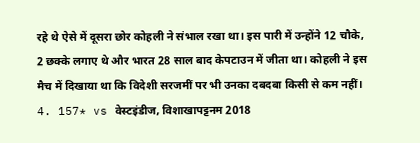रहे थे ऐसे में दूसरा छोर कोहली ने संभाल रखा था। इस पारी में उन्होंने 12 चौके, 2 छक्के लगाए थे और भारत 28 साल बाद केपटाउन में जीता था। कोहली ने इस मैच में दिखाया था कि विदेशी सरजमीं पर भी उनका दबदबा किसी से कम नहीं।
4. 157* vs वेस्टइंडीज, विशाखापट्टनम 2018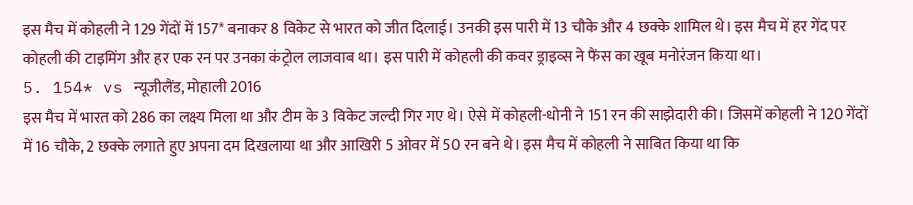इस मैच में कोहली ने 129 गेंदों में 157* बनाकर 8 विकेट से भारत को जीत दिलाई। उनकी इस पारी में 13 चौके और 4 छक्के शामिल थे। इस मैच में हर गेंद पर कोहली की टाइमिंग और हर एक रन पर उनका कंट्रोल लाजवाब था। इस पारी में कोहली की कवर ड्राइव्स ने फैंस का खूब मनोरंजन किया था।
5. 154* vs न्यूजीलैंड, मोहाली 2016
इस मैच में भारत को 286 का लक्ष्य मिला था और टीम के 3 विकेट जल्दी गिर गए थे। ऐसे में कोहली-धोनी ने 151 रन की साझेदारी की। जिसमें कोहली ने 120 गेंदों में 16 चौके, 2 छक्के लगाते हुए अपना दम दिखलाया था और आखिरी 5 ओवर में 50 रन बने थे। इस मैच में कोहली ने साबित किया था कि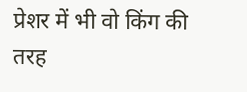प्रेशर में भी वो किंग की तरह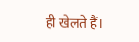ही खेलते हैं।